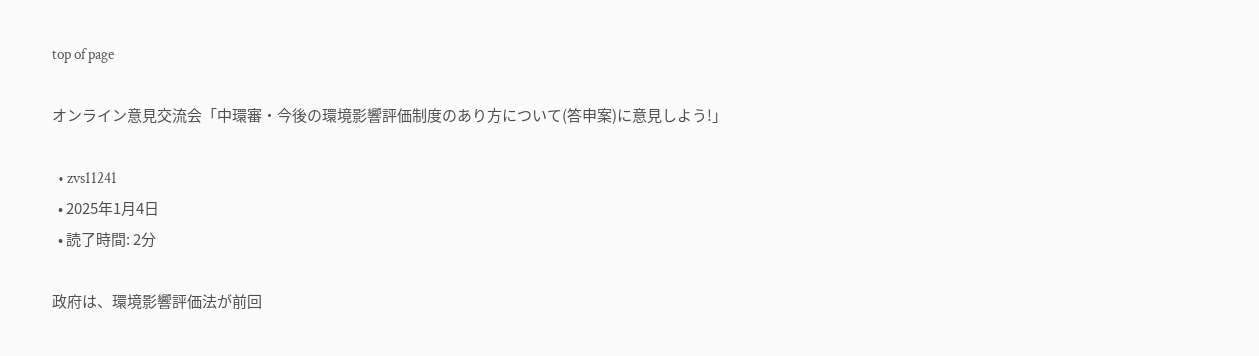top of page

オンライン意見交流会「中環審・今後の環境影響評価制度のあり方について(答申案)に意見しよう!」

  • zvs11241
  • 2025年1月4日
  • 読了時間: 2分

政府は、環境影響評価法が前回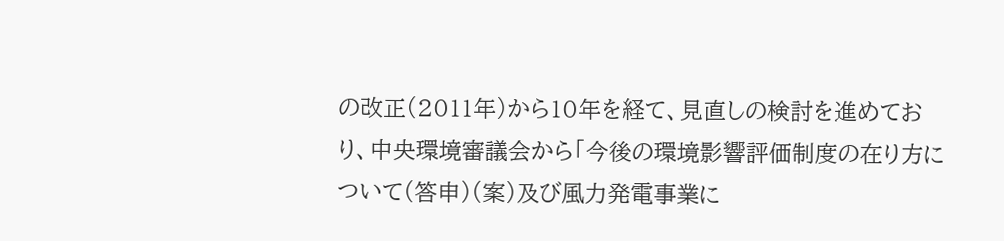の改正(2011年)から10年を経て、見直しの検討を進めており、中央環境審議会から「今後の環境影響評価制度の在り方について(答申)(案)及び風力発電事業に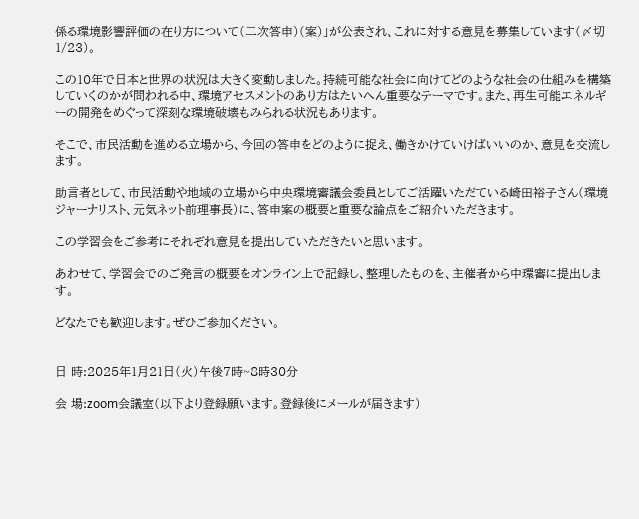係る環境影響評価の在り方について(二次答申)(案)」が公表され、これに対する意見を募集しています(〆切1/23)。

この10年で日本と世界の状況は大きく変動しました。持続可能な社会に向けてどのような社会の仕組みを構築していくのかが問われる中、環境アセスメントのあり方はたいへん重要なテーマです。また、再生可能エネルギーの開発をめぐって深刻な環境破壊もみられる状況もあります。

そこで、市民活動を進める立場から、今回の答申をどのように捉え、働きかけていけばいいのか、意見を交流します。

助言者として、市民活動や地域の立場から中央環境審議会委員としてご活躍いただている崎田裕子さん(環境ジャーナリスト、元気ネット前理事長)に、答申案の概要と重要な論点をご紹介いただきます。

この学習会をご参考にそれぞれ意見を提出していただきたいと思います。

あわせて、学習会でのご発言の概要をオンライン上で記録し、整理したものを、主催者から中環審に提出します。

どなたでも歓迎します。ぜひご参加ください。


日 時:2025年1月21日(火)午後7時~8時30分

会 場:zoom会議室(以下より登録願います。登録後にメールが届きます)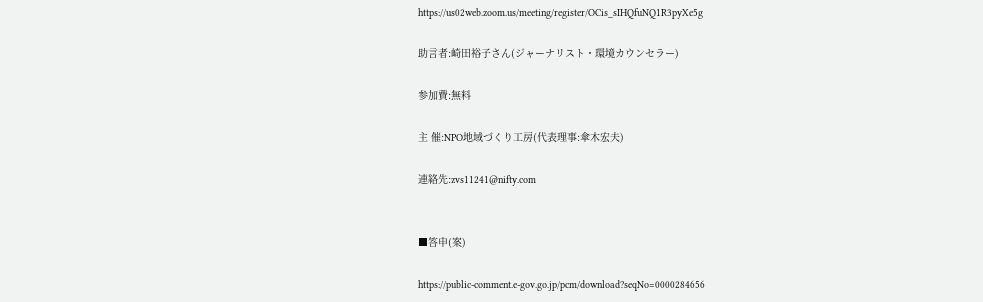https://us02web.zoom.us/meeting/register/OCis_sIHQfuNQ1R3pyXe5g

助言者:崎田裕子さん(ジャーナリスト・環境カウンセラー)

参加費:無料

主 催:NPO地域づくり工房(代表理事:傘木宏夫)

連絡先:zvs11241@nifty.com


■答申(案)

https://public-comment.e-gov.go.jp/pcm/download?seqNo=0000284656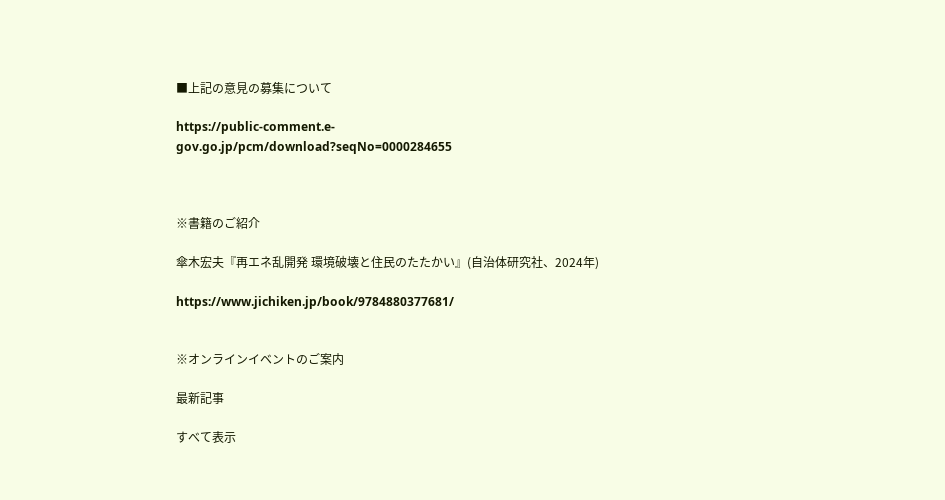■上記の意見の募集について

https://public-comment.e-gov.go.jp/pcm/download?seqNo=0000284655



※書籍のご紹介

傘木宏夫『再エネ乱開発 環境破壊と住民のたたかい』(自治体研究社、2024年)

https://www.jichiken.jp/book/9784880377681/


※オンラインイベントのご案内

最新記事

すべて表示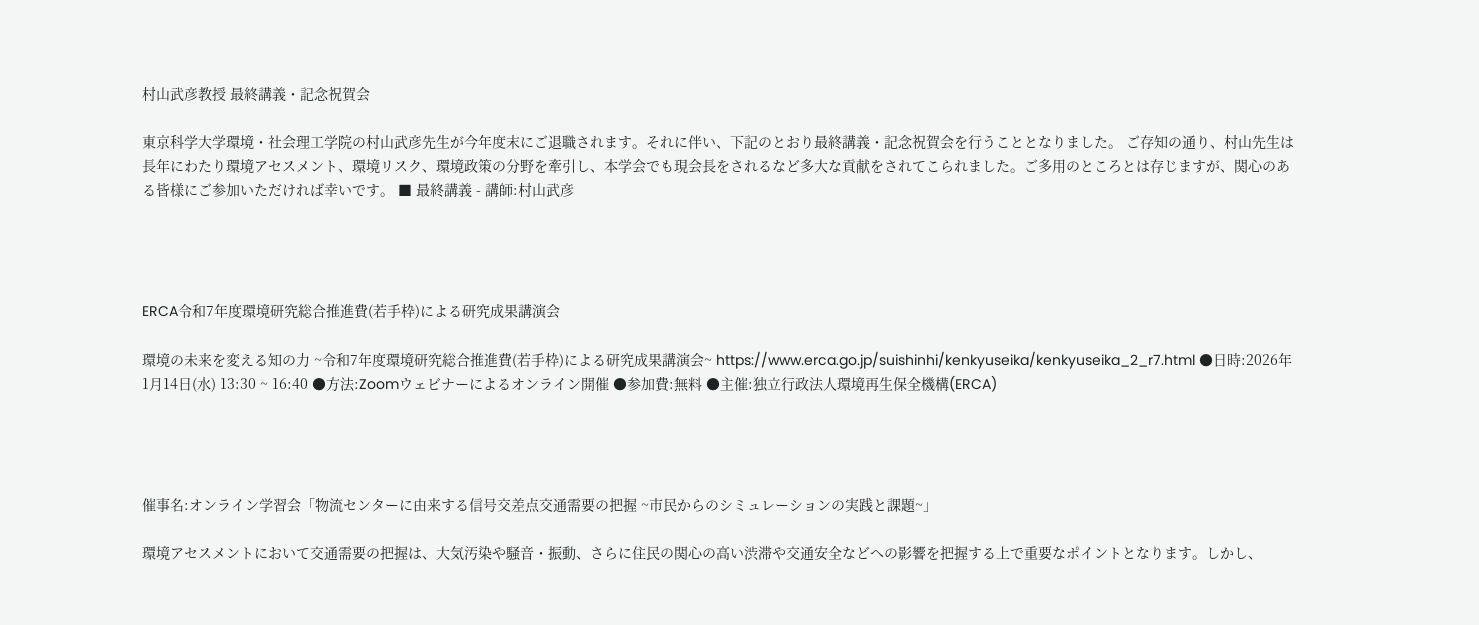村山武彦教授 最終講義・記念祝賀会

東京科学大学環境・社会理工学院の村山武彦先生が今年度末にご退職されます。それに伴い、下記のとおり最終講義・記念祝賀会を行うこととなりました。 ご存知の通り、村山先生は長年にわたり環境アセスメント、環境リスク、環境政策の分野を牽引し、本学会でも現会長をされるなど多大な貢献をされてこられました。ご多用のところとは存じますが、関心のある皆様にご参加いただければ幸いです。 ■ 最終講義 - 講師:村山武彦




ERCA令和7年度環境研究総合推進費(若手枠)による研究成果講演会

環境の未来を変える知の力 ~令和7年度環境研究総合推進費(若手枠)による研究成果講演会~ https://www.erca.go.jp/suishinhi/kenkyuseika/kenkyuseika_2_r7.html ●日時:2026年1月14日(水) 13:30 ~ 16:40 ●方法:Zoomウェビナーによるオンライン開催 ●参加費:無料 ●主催:独立行政法人環境再生保全機構(ERCA)




催事名:オンライン学習会「物流センターに由来する信号交差点交通需要の把握 ~市民からのシミュレーションの実践と課題~」

環境アセスメントにおいて交通需要の把握は、大気汚染や騒音・振動、さらに住民の関心の高い渋滞や交通安全などへの影響を把握する上で重要なポイントとなります。しかし、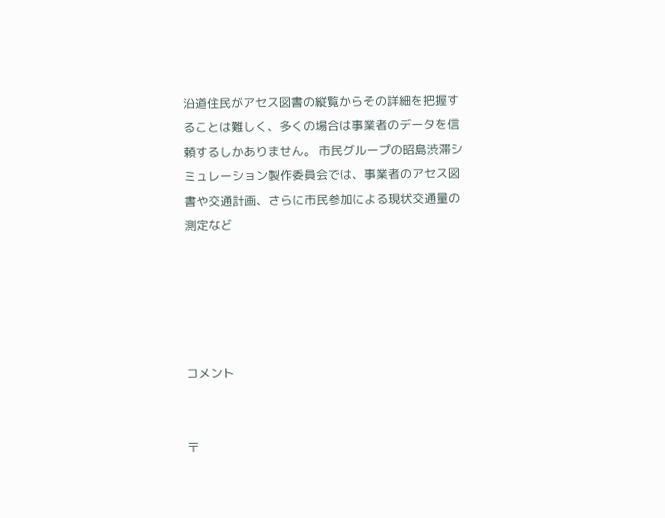沿道住民がアセス図書の縦覧からその詳細を把握することは難しく、多くの場合は事業者のデータを信頼するしかありません。 市民グループの昭島渋滞シミュレーション製作委員会では、事業者のアセス図書や交通計画、さらに市民参加による現状交通量の測定など





コメント


〒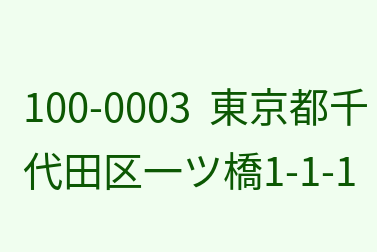100-0003  東京都千代田区一ツ橋1-1-1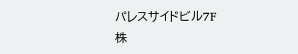パレスサイドビル7F
株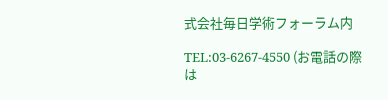式会社毎日学術フォーラム内

TEL:03-6267-4550 (お電話の際は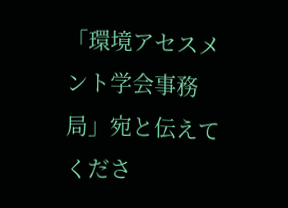「環境アセスメント学会事務局」宛と伝えてくださ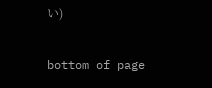い)

bottom of page